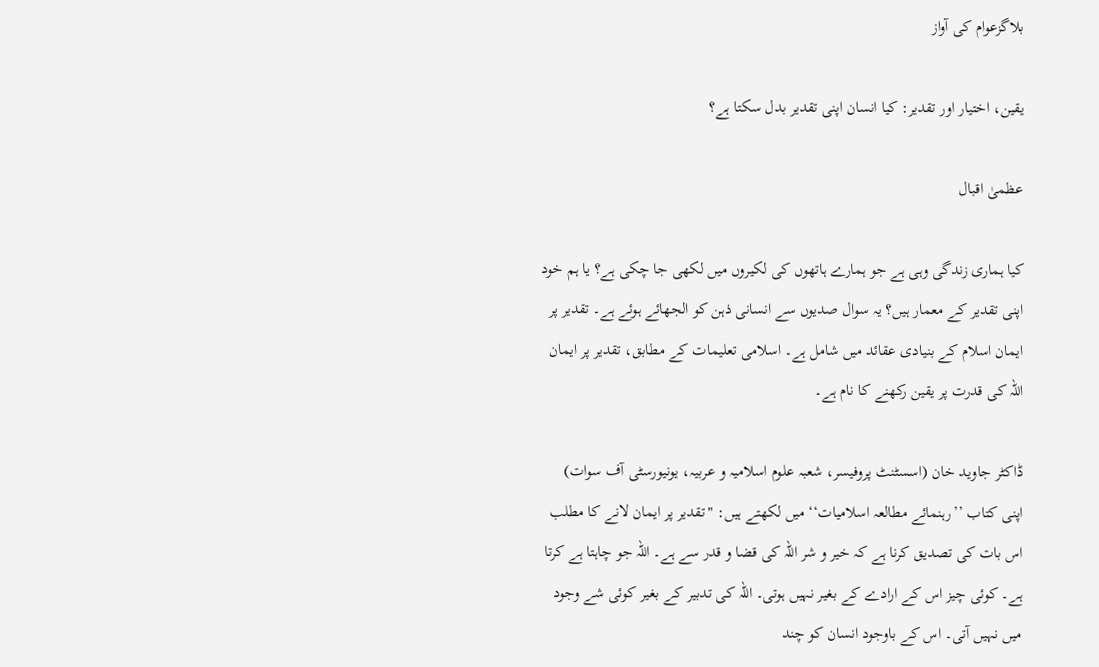بلاگزعوام کی آواز

یقین، اختیار اور تقدیر: کیا انسان اپنی تقدیر بدل سکتا ہے؟

عظمیٰ اقبال

کیا ہماری زندگی وہی ہے جو ہمارے ہاتھوں کی لکیروں میں لکھی جا چکی ہے؟ یا ہم خود اپنی تقدیر کے معمار ہیں؟ یہ سوال صدیوں سے انسانی ذہن کو الجھائے ہوئے ہے۔ تقدیر پر ایمان اسلام کے بنیادی عقائد میں شامل ہے۔ اسلامی تعلیمات کے مطابق، تقدیر پر ایمان اللہ کی قدرت پر یقین رکھنے کا نام ہے۔

ڈاکٹر جاوید خان (اسسٹنٹ پروفیسر، شعبہ علوم اسلامیہ و عربیہ، یونیورسٹی آف سوات) اپنی کتاب ’’رہنمائے مطالعہ اسلامیات‘‘ میں لکھتے ہیں: "تقدیر پر ایمان لانے کا مطلب اس بات کی تصدیق کرنا ہے کہ خیر و شر اللہ کی قضا و قدر سے ہے۔ اللہ جو چاہتا ہے کرتا ہے۔ کوئی چیز اس کے ارادے کے بغیر نہیں ہوتی۔ اللہ کی تدبیر کے بغیر کوئی شے وجود میں نہیں آتی۔ اس کے باوجود انسان کو چند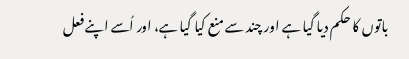باتوں کا حکم دیا گیا ہے اور چند سے منع کیا گیا ہے، اور اُسے اپنے فعل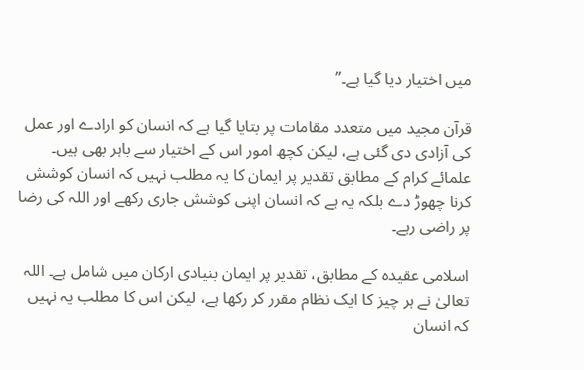میں اختیار دیا گیا ہے۔”

قرآن مجید میں متعدد مقامات پر بتایا گیا ہے کہ انسان کو ارادے اور عمل کی آزادی دی گئی ہے، لیکن کچھ امور اس کے اختیار سے باہر بھی ہیں۔ علمائے کرام کے مطابق تقدیر پر ایمان کا یہ مطلب نہیں کہ انسان کوشش کرنا چھوڑ دے بلکہ یہ ہے کہ انسان اپنی کوشش جاری رکھے اور اللہ کی رضا پر راضی رہے۔

اسلامی عقیدہ کے مطابق، تقدیر پر ایمان بنیادی ارکان میں شامل ہے۔ اللہ تعالیٰ نے ہر چیز کا ایک نظام مقرر کر رکھا ہے، لیکن اس کا مطلب یہ نہیں کہ انسان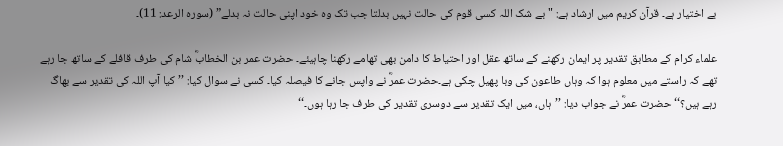بے اختیار ہے۔ قرآن کریم میں ارشاد ہے: "بے شک اللہ کسی قوم کی حالت نہیں بدلتا جب تک وہ خود اپنی حالت نہ بدلے” (سورہ الرعد: 11)۔

علماء کرام کے مطابق تقدیر پر ایمان رکھنے کے ساتھ عقل اور احتیاط کا دامن بھی تھامے رکھنا چاہیئے۔ حضرت عمر بن الخطابؓ شام کی طرف قافلے کے ساتھ جا رہے تھے کہ راستے میں معلوم ہوا کہ وہاں طاعون کی وبا پھیل چکی ہے۔حضرت عمرؓ نے واپس جانے کا فیصلہ کیا۔ کسی نے سوال کیا: ’’کیا آپ اللہ کی تقدیر سے بھاگ رہے ہیں؟‘‘ حضرت عمرؓ نے جواب دیا: ’’ہاں، میں ایک تقدیر سے دوسری تقدیر کی طرف جا رہا ہوں۔‘‘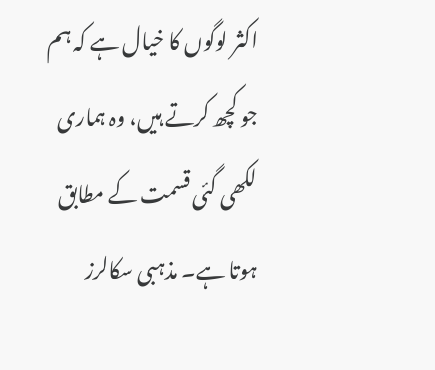اکثر لوگوں کا خیال ہے کہ ہم جو کچھ کرتے ہیں، وہ ہماری لکھی گئی قسمت کے مطابق ہوتا ہے۔ مذہبی سکالرز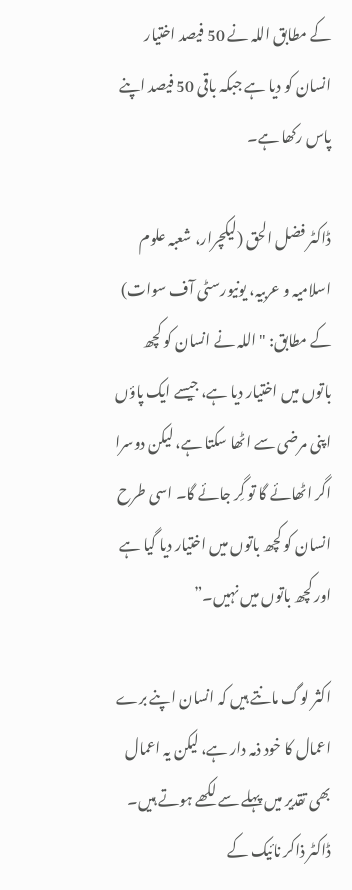کے مطابق اللہ نے 50 فیصد اختیار انسان کو دیا ہے جبکہ باقی 50 فیصد اپنے پاس رکھا ہے۔

ڈاکٹر فضل الحق (لیکچرار، شعبہ علوم اسلامیہ و عربیہ، یونیورسٹی آف سوات) کے مطابق: "اللہ نے انسان کو کچھ باتوں میں اختیار دیا ہے، جیسے ایک پاؤں اپنی مرضی سے اٹھا سکتا ہے، لیکن دوسرا اگر اٹھائے گا تو گِر جائے گا۔ اسی طرح انسان کو کچھ باتوں میں اختیار دیا گیا ہے اور کچھ باتوں میں نہیں۔”

اکثر لوگ مانتے ہیں کہ انسان اپنے برے اعمال کا خود ذمہ دار ہے، لیکن یہ اعمال بھی تقدیر میں پہلے سے لکھے ہوتے ہیں۔ ڈاکٹر ذاکر نائیک کے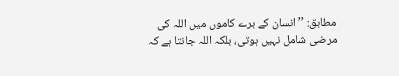مطابق: ’’انسان کے برے کاموں میں اللہ کی مرضی شامل نہیں ہوتی، بلکہ اللہ جانتا ہے کہ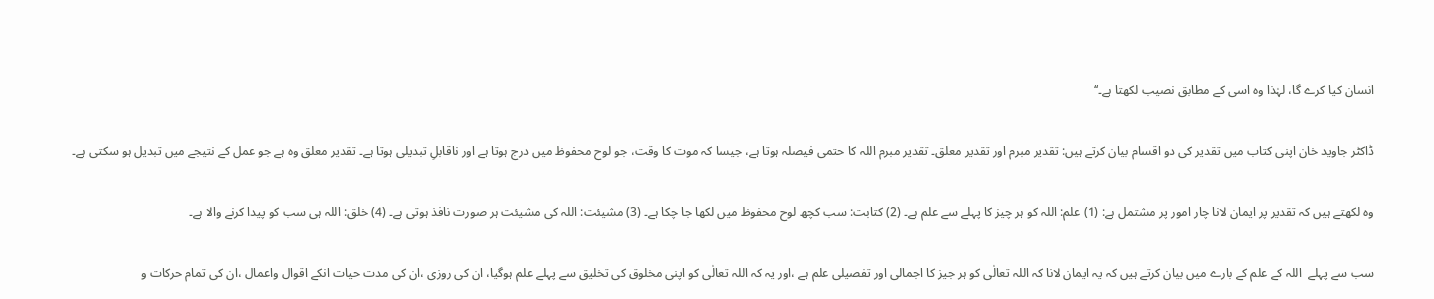انسان کیا کرے گا، لہٰذا وہ اسی کے مطابق نصیب لکھتا ہے۔‘‘

ڈاکٹر جاوید خان اپنی کتاب میں تقدیر کی دو اقسام بیان کرتے ہیں: تقدیر مبرم اور تقدیر معلق۔ تقدیر مبرم اللہ کا حتمی فیصلہ ہوتا ہے، جیسا کہ موت کا وقت، جو لوح محفوظ میں درج ہوتا ہے اور ناقابلِ تبدیلی ہوتا ہے۔ تقدیر معلق وہ ہے جو عمل کے نتیجے میں تبدیل ہو سکتی ہے۔

وہ لکھتے ہیں کہ تقدیر پر ایمان لانا چار امور پر مشتمل ہے: (1) علم: اللہ کو ہر چیز کا پہلے سے علم ہے۔ (2) کتابت: سب کچھ لوح محفوظ میں لکھا جا چکا ہے۔ (3) مشیئت: اللہ کی مشیئت ہر صورت نافذ ہوتی ہے۔ (4) خلق: اللہ ہی سب کو پیدا کرنے والا ہے۔

سب سے پہلے  اللہ کے علم کے بارے میں بیان کرتے ہیں کہ یہ ایمان لانا کہ اللہ تعالٰی کو ہر جیز کا اجمالی اور تفصیلی علم ہے ،اور یہ کہ اللہ تعالٰی کو اپنی مخلوق کی تخلیق سے پہلے علم ہوگیا، ان کی روزی ،ان کی مدت حیات انکے اقوال واعمال ،ان کی تمام حرکات و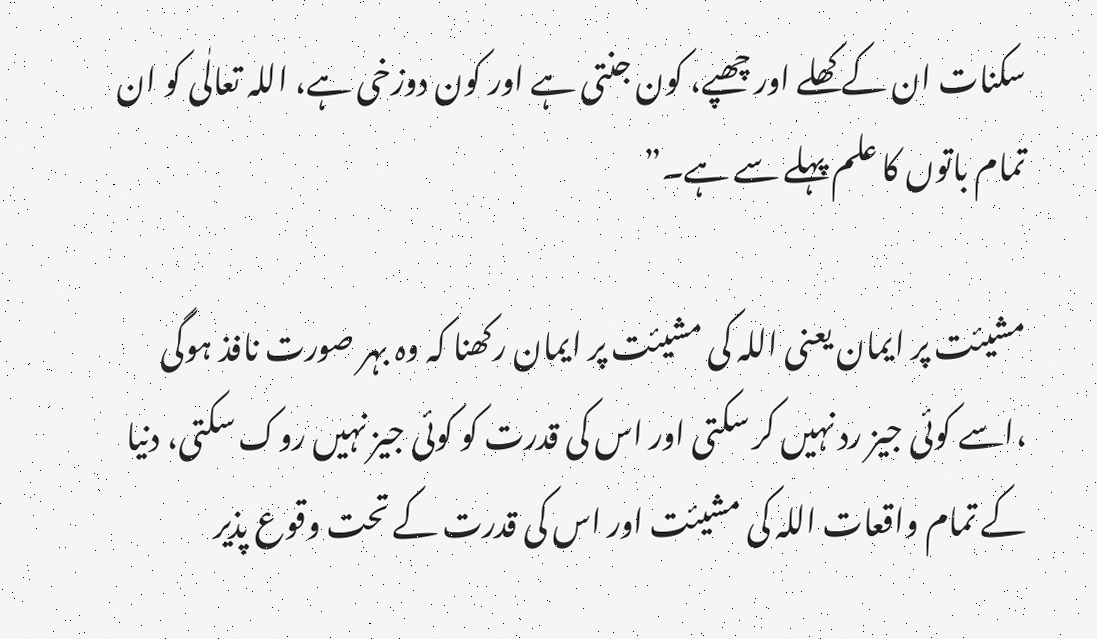سکنات ان کے کھلے اور چھپے، کون جنتی ہے اور کون دوزخی ہے، اللہ تعالٰی کو ان تمام باتوں کا علم پہلے سے ہے۔”

مشیئت پر ایمان یعنی اللہ کی مشیئت پر ایمان رکھنا کہ وہ بہر صورت نافذ ہوگی ،اسے کوئی جیز رد نہیں کر سکتی اور اس کی قدرت کو کوئی جیز نہیں روک سکتی، دنیا کے تمام واقعات اللہ کی مشیئت اور اس کی قدرت کے تحت وقوع پذیر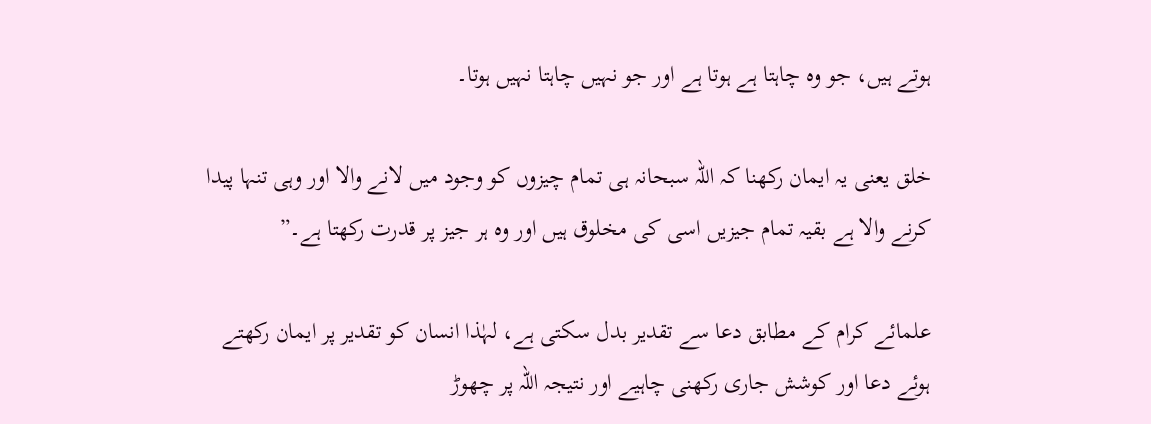ہوتے ہیں، جو وہ چاہتا ہے ہوتا ہے اور جو نہیں چاہتا نہیں ہوتا۔

خلق یعنی یہ ایمان رکھنا کہ اللہ سبحانہ ہی تمام چیزوں کو وجود میں لانے والا اور وہی تنہا پیدا کرنے والا ہے بقیہ تمام جیزیں اسی کی مخلوق ہیں اور وہ ہر جیز پر قدرت رکھتا ہے۔”

علمائے کرام کے مطابق دعا سے تقدیر بدل سکتی ہے، لہٰذا انسان کو تقدیر پر ایمان رکھتے ہوئے دعا اور کوشش جاری رکھنی چاہیے اور نتیجہ اللہ پر چھوڑ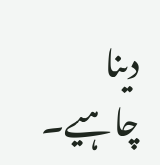دینا چاہیے۔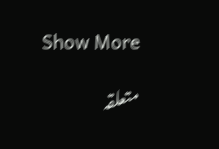Show More

متعلقہ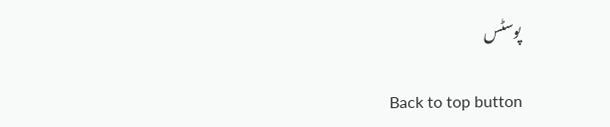پوسٹس

Back to top button